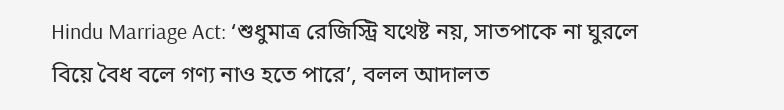Hindu Marriage Act: ‘শুধুমাত্র রেজিস্ট্রি যথেষ্ট নয়, সাতপাকে না ঘুরলে বিয়ে বৈধ বলে গণ্য নাও হতে পারে’, বলল আদালত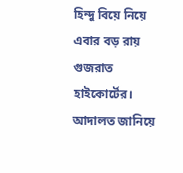হিন্দু বিয়ে নিয়ে এবার বড় রায় গুজরাত হাইকোর্টের। আদালত জানিয়ে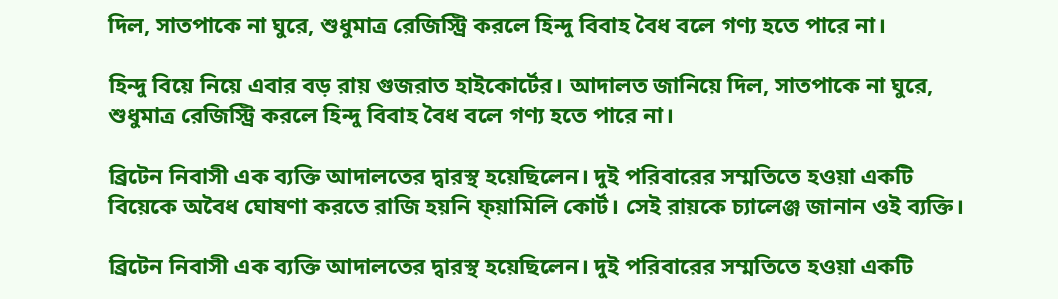দিল, সাতপাকে না ঘুরে, শুধুমাত্র রেজিস্ট্রি করলে হিন্দু বিবাহ বৈধ বলে গণ্য হতে পারে না।

হিন্দু বিয়ে নিয়ে এবার বড় রায় গুজরাত হাইকোর্টের। আদালত জানিয়ে দিল, সাতপাকে না ঘুরে, শুধুমাত্র রেজিস্ট্রি করলে হিন্দু বিবাহ বৈধ বলে গণ্য হতে পারে না।

ব্রিটেন নিবাসী এক ব্যক্তি আদালতের দ্বারস্থ হয়েছিলেন। দুই পরিবারের সম্মতিতে হওয়া একটি বিয়েকে অবৈধ ঘোষণা করতে রাজি হয়নি ফ্য়ামিলি কোর্ট। সেই রায়কে চ্যালেঞ্জ জানান ওই ব্যক্তি।

ব্রিটেন নিবাসী এক ব্যক্তি আদালতের দ্বারস্থ হয়েছিলেন। দুই পরিবারের সম্মতিতে হওয়া একটি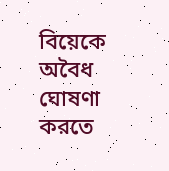বিয়েকে অবৈধ ঘোষণা করতে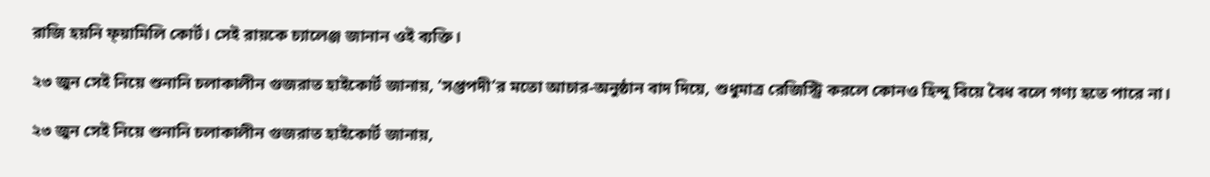রাজি হয়নি ফ্য়ামিলি কোর্ট। সেই রায়কে চ্যালেঞ্জ জানান ওই ব্যক্তি।

২৩ জুন সেই নিয়ে শুনানি চলাকালীন গুজরাত হাইকোর্ট জানায়, ‘সপ্তপদী’র মতো আচার-অনুষ্ঠান বাদ দিয়ে, শুধুমাত্র রেজিস্ট্রি করলে কোনও হিন্দু বিয়ে বৈধ বলে গণ্য হতে পারে না।

২৩ জুন সেই নিয়ে শুনানি চলাকালীন গুজরাত হাইকোর্ট জানায়,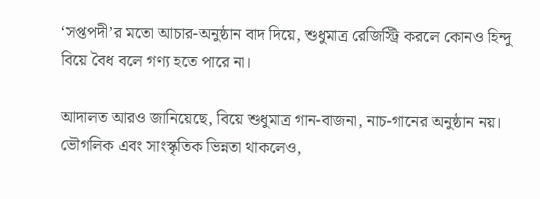‘সপ্তপদী’র মতো আচার-অনুষ্ঠান বাদ দিয়ে, শুধুমাত্র রেজিস্ট্রি করলে কোনও হিন্দু বিয়ে বৈধ বলে গণ্য হতে পারে না।

আদালত আরও জানিয়েছে, বিয়ে শুধুমাত্র গান-বাজনা, নাচ-গানের অনুষ্ঠান নয়। ভৌগলিক এবং সাংস্কৃতিক ভিন্নতা থাকলেও,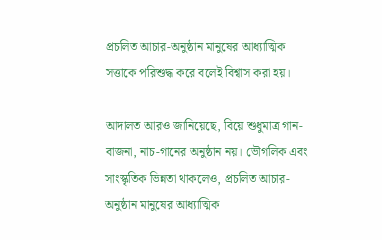প্রচলিত আচার-অনুষ্ঠান মানুষের আধ্যাত্মিক সত্তাকে পরিশুদ্ধ করে বলেই বিশ্বাস করা হয়।

আদালত আরও জানিয়েছে, বিয়ে শুধুমাত্র গান-বাজনা, নাচ-গানের অনুষ্ঠান নয়। ভৌগলিক এবং সাংস্কৃতিক ভিন্নতা থাকলেও, প্রচলিত আচার-অনুষ্ঠান মানুষের আধ্যাত্মিক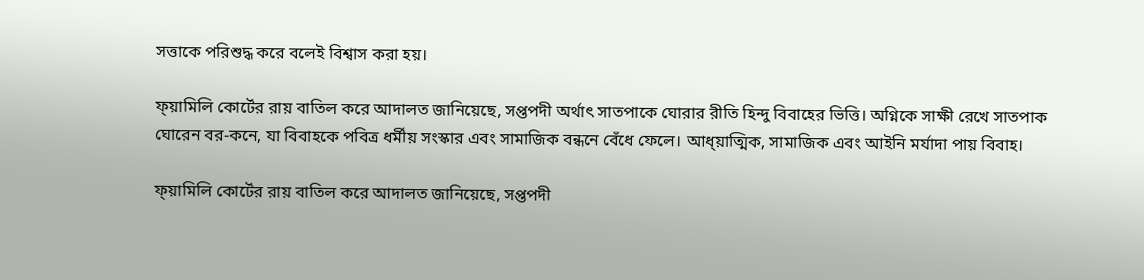সত্তাকে পরিশুদ্ধ করে বলেই বিশ্বাস করা হয়।

ফ্য়ামিলি কোর্টের রায় বাতিল করে আদালত জানিয়েছে, সপ্তপদী অর্থাৎ সাতপাকে ঘোরার রীতি হিন্দু বিবাহের ভিত্তি। অগ্নিকে সাক্ষী রেখে সাতপাক ঘোরেন বর-কনে, যা বিবাহকে পবিত্র ধর্মীয় সংস্কার এবং সামাজিক বন্ধনে বেঁধে ফেলে। আধ্য়াত্মিক, সামাজিক এবং আইনি মর্যাদা পায় বিবাহ।

ফ্য়ামিলি কোর্টের রায় বাতিল করে আদালত জানিয়েছে, সপ্তপদী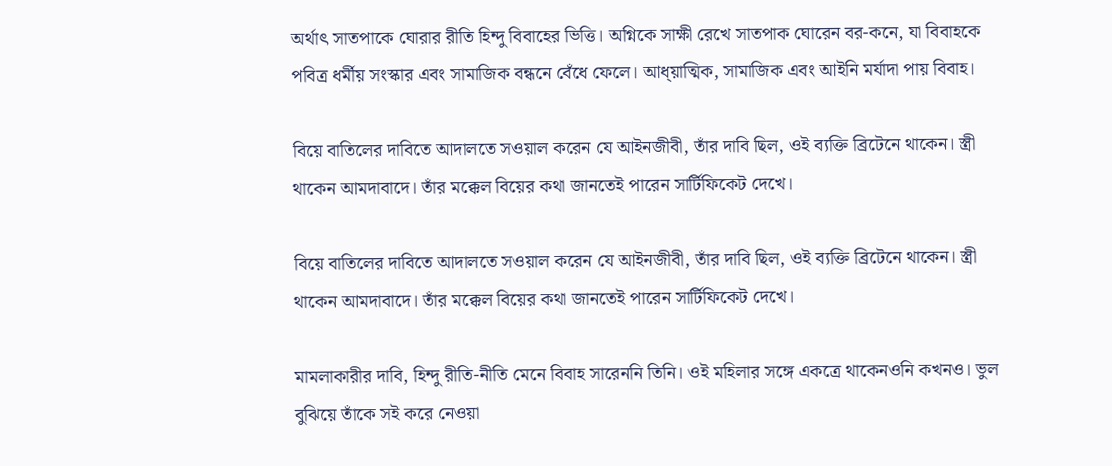অর্থাৎ সাতপাকে ঘোরার রীতি হিন্দু বিবাহের ভিত্তি। অগ্নিকে সাক্ষী রেখে সাতপাক ঘোরেন বর-কনে, যা বিবাহকে পবিত্র ধর্মীয় সংস্কার এবং সামাজিক বন্ধনে বেঁধে ফেলে। আধ্য়াত্মিক, সামাজিক এবং আইনি মর্যাদা পায় বিবাহ।

বিয়ে বাতিলের দাবিতে আদালতে সওয়াল করেন যে আইনজীবী, তাঁর দাবি ছিল, ওই ব্যক্তি ব্রিটেনে থাকেন। স্ত্রী থাকেন আমদাবাদে। তাঁর মক্কেল বিয়ের কথা জানতেই পারেন সার্টিফিকেট দেখে।

বিয়ে বাতিলের দাবিতে আদালতে সওয়াল করেন যে আইনজীবী, তাঁর দাবি ছিল, ওই ব্যক্তি ব্রিটেনে থাকেন। স্ত্রী থাকেন আমদাবাদে। তাঁর মক্কেল বিয়ের কথা জানতেই পারেন সার্টিফিকেট দেখে।

মামলাকারীর দাবি, হিন্দু রীতি-নীতি মেনে বিবাহ সারেননি তিনি। ওই মহিলার সঙ্গে একত্রে থাকেনওনি কখনও। ভুল বুঝিয়ে তাঁকে সই করে নেওয়া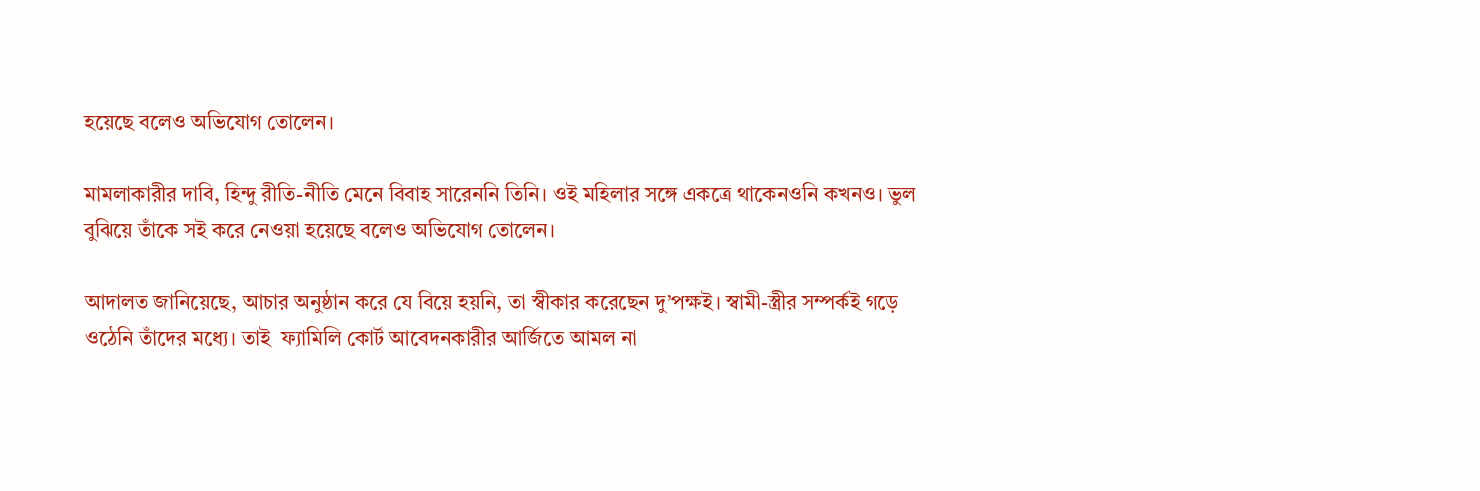হয়েছে বলেও অভিযোগ তোলেন।

মামলাকারীর দাবি, হিন্দু রীতি-নীতি মেনে বিবাহ সারেননি তিনি। ওই মহিলার সঙ্গে একত্রে থাকেনওনি কখনও। ভুল বুঝিয়ে তাঁকে সই করে নেওয়া হয়েছে বলেও অভিযোগ তোলেন।

আদালত জানিয়েছে, আচার অনুষ্ঠান করে যে বিয়ে হয়নি, তা স্বীকার করেছেন দু’পক্ষই। স্বামী-স্ত্রীর সম্পর্কই গড়ে ওঠেনি তাঁদের মধ্যে। তাই  ফ্যামিলি কোর্ট আবেদনকারীর আর্জিতে আমল না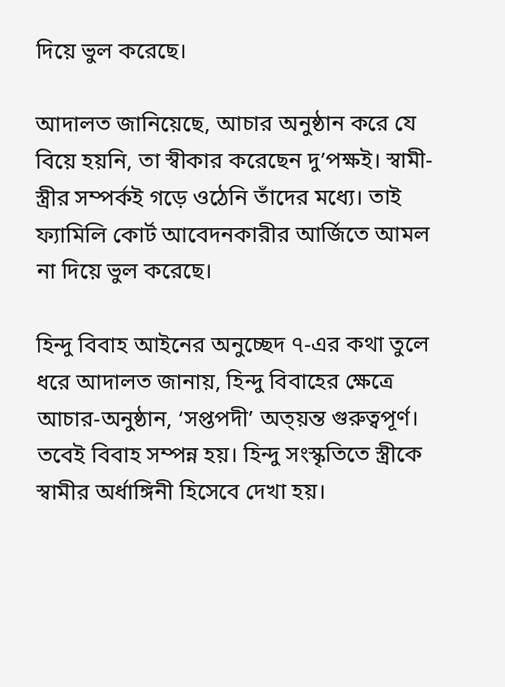দিয়ে ভুল করেছে।

আদালত জানিয়েছে, আচার অনুষ্ঠান করে যে বিয়ে হয়নি, তা স্বীকার করেছেন দু’পক্ষই। স্বামী-স্ত্রীর সম্পর্কই গড়ে ওঠেনি তাঁদের মধ্যে। তাই ফ্যামিলি কোর্ট আবেদনকারীর আর্জিতে আমল না দিয়ে ভুল করেছে।

হিন্দু বিবাহ আইনের অনুচ্ছেদ ৭-এর কথা তুলে ধরে আদালত জানায়, হিন্দু বিবাহের ক্ষেত্রে আচার-অনুষ্ঠান, ‘সপ্তপদী’ অত্য়ন্ত গুরুত্বপূর্ণ। তবেই বিবাহ সম্পন্ন হয়। হিন্দু সংস্কৃতিতে স্ত্রীকে স্বামীর অর্ধাঙ্গিনী হিসেবে দেখা হয়।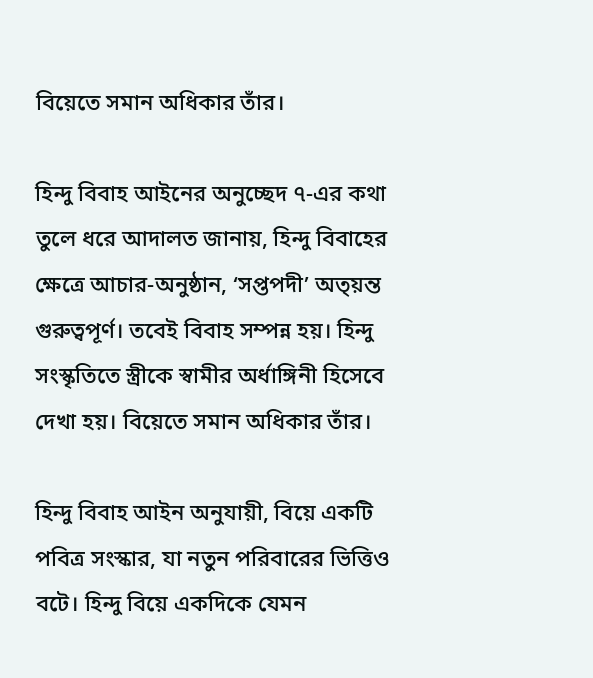বিয়েতে সমান অধিকার তাঁর।

হিন্দু বিবাহ আইনের অনুচ্ছেদ ৭-এর কথা তুলে ধরে আদালত জানায়, হিন্দু বিবাহের ক্ষেত্রে আচার-অনুষ্ঠান, ‘সপ্তপদী’ অত্য়ন্ত গুরুত্বপূর্ণ। তবেই বিবাহ সম্পন্ন হয়। হিন্দু সংস্কৃতিতে স্ত্রীকে স্বামীর অর্ধাঙ্গিনী হিসেবে দেখা হয়। বিয়েতে সমান অধিকার তাঁর।

হিন্দু বিবাহ আইন অনুযায়ী, বিয়ে একটি পবিত্র সংস্কার, যা নতুন পরিবারের ভিত্তিও বটে। হিন্দু বিয়ে একদিকে যেমন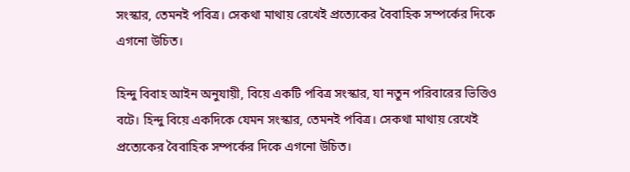সংস্কার, তেমনই পবিত্র। সেকথা মাথায় রেখেই প্রত্যেকের বৈবাহিক সম্পর্কের দিকে এগনো উচিত।

হিন্দু বিবাহ আইন অনুযায়ী, বিয়ে একটি পবিত্র সংস্কার, যা নতুন পরিবারের ভিত্তিও বটে। হিন্দু বিয়ে একদিকে যেমন সংস্কার, তেমনই পবিত্র। সেকথা মাথায় রেখেই প্রত্যেকের বৈবাহিক সম্পর্কের দিকে এগনো উচিত।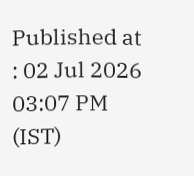Published at : 02 Jul 2026 03:07 PM (IST)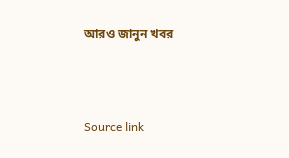আরও জানুন খবর



Source link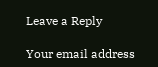Leave a Reply

Your email address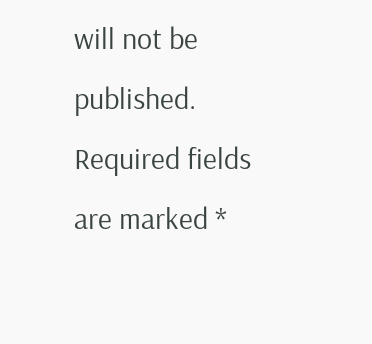will not be published. Required fields are marked *